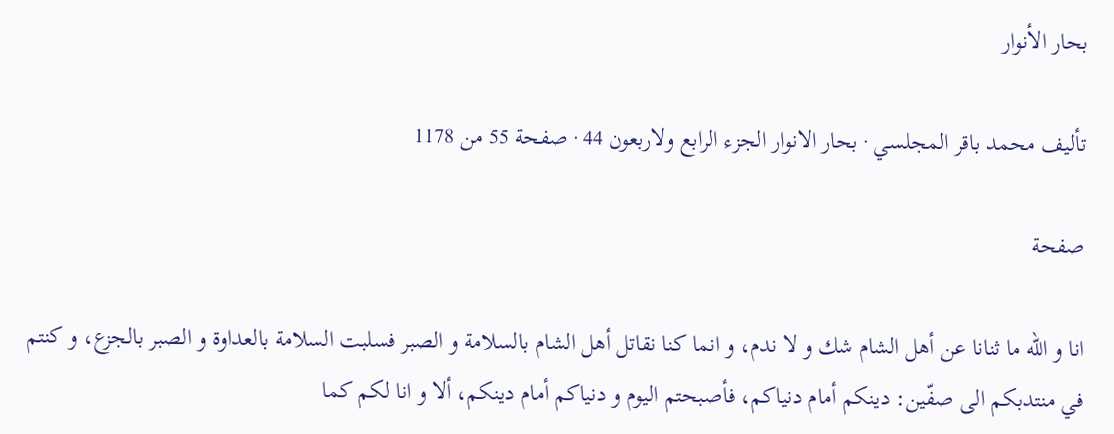بحار الأنوار

تأليف محمد باقر المجلسي · بحار الانوار الجزء الرابع ولاربعون 44 · صفحة 55 من 1178

صفحة

انا و اللّه ما ثنانا عن أهل الشام شك و لا ندم، و انما كنا نقاتل أهل الشام بالسلامة و الصبر فسلبت السلامة بالعداوة و الصبر بالجزع، و كنتم في منتدبكم الى صفّين: دينكم أمام دنياكم، فأصبحتم اليوم و دنياكم أمام دينكم، ألا و انا لكم كما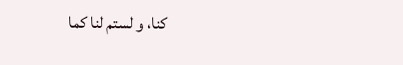كنا، و لستم لنا كما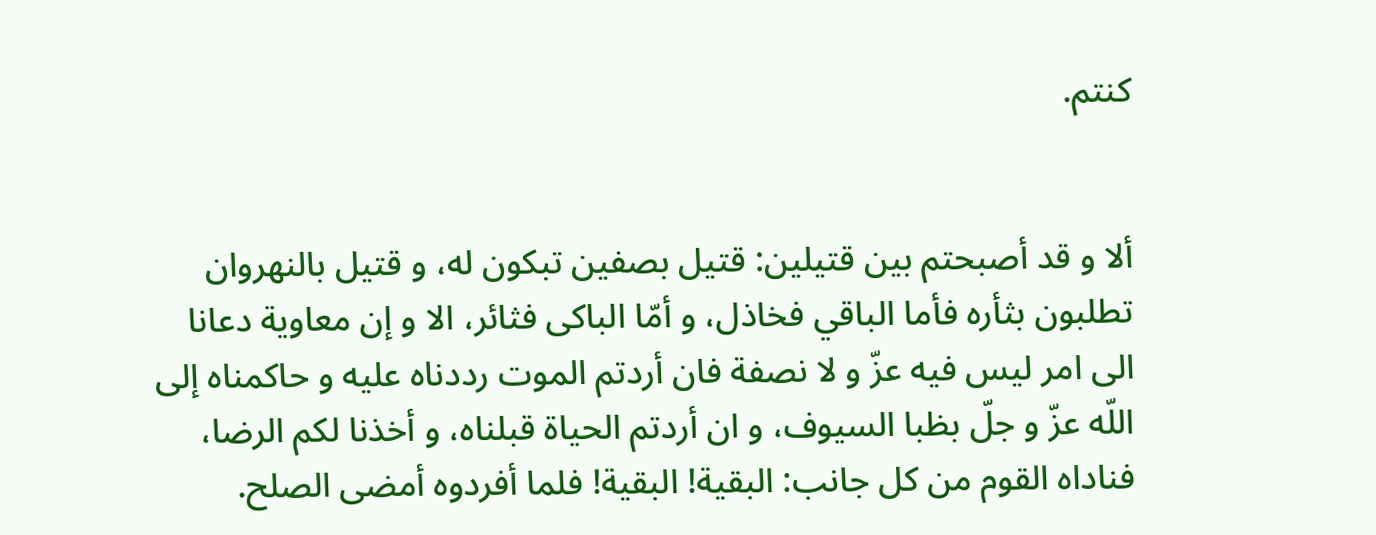كنتم.


ألا و قد أصبحتم بين قتيلين: قتيل بصفين تبكون له، و قتيل بالنهروان تطلبون بثأره فأما الباقي فخاذل، و أمّا الباكى فثائر، الا و إن معاوية دعانا الى امر ليس فيه عزّ و لا نصفة فان أردتم الموت رددناه عليه و حاكمناه إلى اللّه عزّ و جلّ بظبا السيوف، و ان أردتم الحياة قبلناه، و أخذنا لكم الرضا، فناداه القوم من كل جانب: البقية! البقية! فلما أفردوه أمضى الصلح.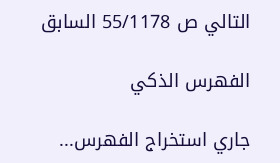التالي ص 55/1178 السابق

الفهرس الذكي

جاري استخراج الفهرس...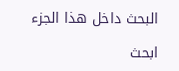البحث داخل هذا الجزء

ابحث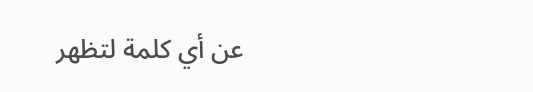عن أي كلمة لتظهر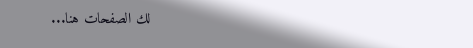لك الصفحات هنا...